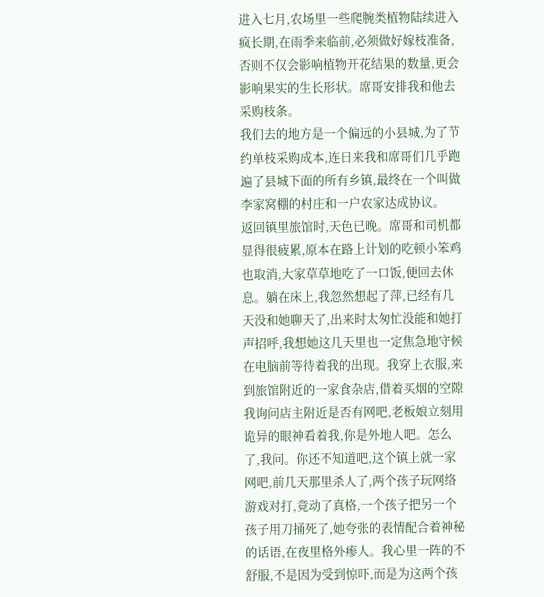进入七月,农场里一些爬腕类植物陆续进入疯长期,在雨季来临前,必须做好嫁枝准备,否则不仅会影响植物开花结果的数量,更会影响果实的生长形状。席哥安排我和他去采购枝条。
我们去的地方是一个偏远的小县城,为了节约单枝采购成本,连日来我和席哥们几乎跑遍了县城下面的所有乡镇,最终在一个叫做李家窝棚的村庄和一户农家达成协议。
返回镇里旅馆时,天色已晚。席哥和司机都显得很疲累,原本在路上计划的吃顿小笨鸡也取消,大家草草地吃了一口饭,便回去休息。躺在床上,我忽然想起了萍,已经有几天没和她聊天了,出来时太匆忙没能和她打声招呼,我想她这几天里也一定焦急地守候在电脑前等待着我的出现。我穿上衣服,来到旅馆附近的一家食杂店,借着买烟的空隙我询问店主附近是否有网吧,老板娘立刻用诡异的眼神看着我,你是外地人吧。怎么了,我问。你还不知道吧,这个镇上就一家网吧,前几天那里杀人了,两个孩子玩网络游戏对打,竟动了真格,一个孩子把另一个孩子用刀捅死了,她夸张的表情配合着神秘的话语,在夜里格外瘆人。我心里一阵的不舒服,不是因为受到惊吓,而是为这两个孩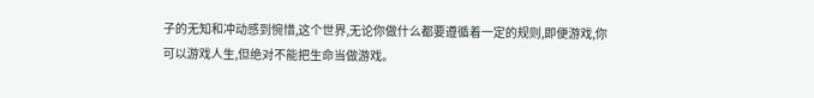子的无知和冲动感到惋惜,这个世界,无论你做什么都要遵循着一定的规则,即便游戏,你可以游戏人生,但绝对不能把生命当做游戏。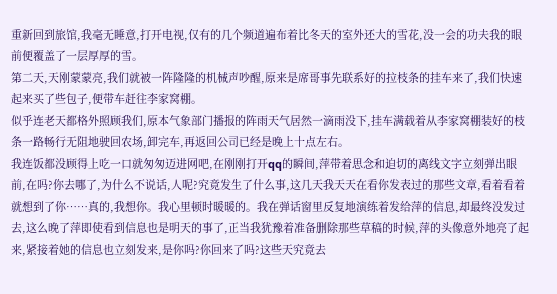重新回到旅馆,我毫无睡意,打开电视,仅有的几个频道遍布着比冬天的室外还大的雪花,没一会的功夫我的眼前便覆盖了一层厚厚的雪。
第二天,天刚蒙蒙亮,我们就被一阵隆隆的机械声吵醒,原来是席哥事先联系好的拉枝条的挂车来了,我们快速起来买了些包子,便带车赶往李家窝棚。
似乎连老天都格外照顾我们,原本气象部门播报的阵雨天气居然一滴雨没下,挂车满载着从李家窝棚装好的枝条一路畅行无阻地驶回农场,卸完车,再返回公司已经是晚上十点左右。
我连饭都没顾得上吃一口就匆匆迈进网吧,在刚刚打开qq的瞬间,萍带着思念和迫切的离线文字立刻弹出眼前,在吗?你去哪了,为什么不说话,人呢?究竟发生了什么事,这几天我天天在看你发表过的那些文章,看着看着就想到了你……真的,我想你。我心里顿时暖暖的。我在弹话窗里反复地演练着发给萍的信息,却最终没发过去,这么晚了萍即使看到信息也是明天的事了,正当我犹豫着准备删除那些草稿的时候,萍的头像意外地亮了起来,紧接着她的信息也立刻发来,是你吗?你回来了吗?这些天究竟去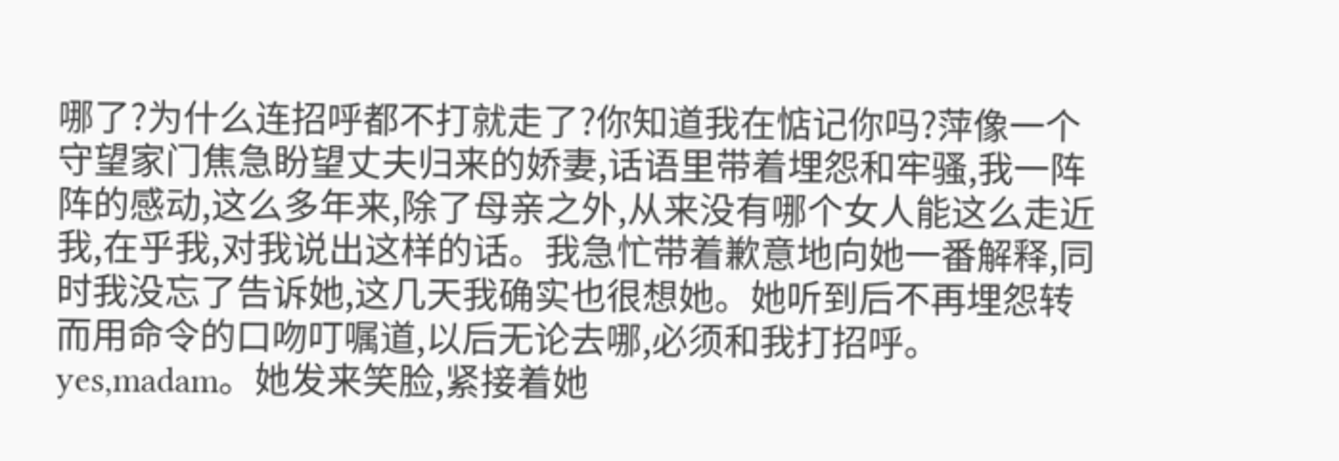哪了?为什么连招呼都不打就走了?你知道我在惦记你吗?萍像一个守望家门焦急盼望丈夫归来的娇妻,话语里带着埋怨和牢骚,我一阵阵的感动,这么多年来,除了母亲之外,从来没有哪个女人能这么走近我,在乎我,对我说出这样的话。我急忙带着歉意地向她一番解释,同时我没忘了告诉她,这几天我确实也很想她。她听到后不再埋怨转而用命令的口吻叮嘱道,以后无论去哪,必须和我打招呼。yes,madam。她发来笑脸,紧接着她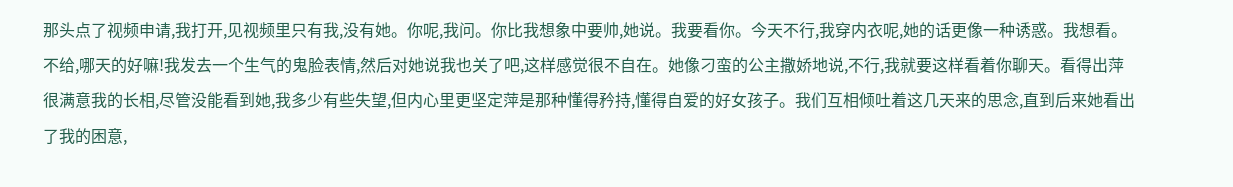那头点了视频申请,我打开,见视频里只有我,没有她。你呢,我问。你比我想象中要帅,她说。我要看你。今天不行,我穿内衣呢,她的话更像一种诱惑。我想看。不给,哪天的好嘛!我发去一个生气的鬼脸表情,然后对她说我也关了吧,这样感觉很不自在。她像刁蛮的公主撒娇地说,不行,我就要这样看着你聊天。看得出萍很满意我的长相,尽管没能看到她,我多少有些失望,但内心里更坚定萍是那种懂得矜持,懂得自爱的好女孩子。我们互相倾吐着这几天来的思念,直到后来她看出了我的困意,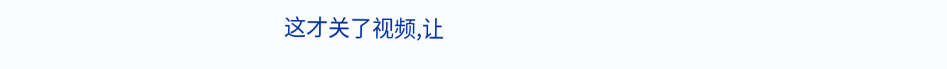这才关了视频,让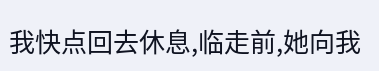我快点回去休息,临走前,她向我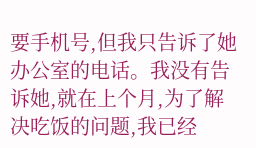要手机号,但我只告诉了她办公室的电话。我没有告诉她,就在上个月,为了解决吃饭的问题,我已经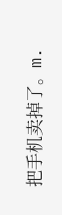把手机卖掉了。m.